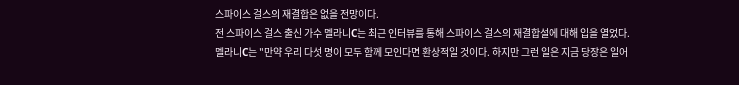스파이스 걸스의 재결합은 없을 전망이다.
전 스파이스 걸스 출신 가수 멜라니C는 최근 인터뷰를 통해 스파이스 걸스의 재결합설에 대해 입을 열었다.
멜라니C는 "만약 우리 다섯 명이 모두 함께 모인다면 환상적일 것이다. 하지만 그런 일은 지금 당장은 일어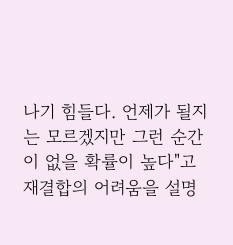나기 힘들다. 언제가 될지는 모르겠지만 그런 순간이 없을 확률이 높다"고 재결합의 어려움을 설명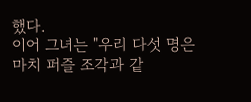했다.
이어 그녀는 "우리 다섯 명은 마치 퍼즐 조각과 같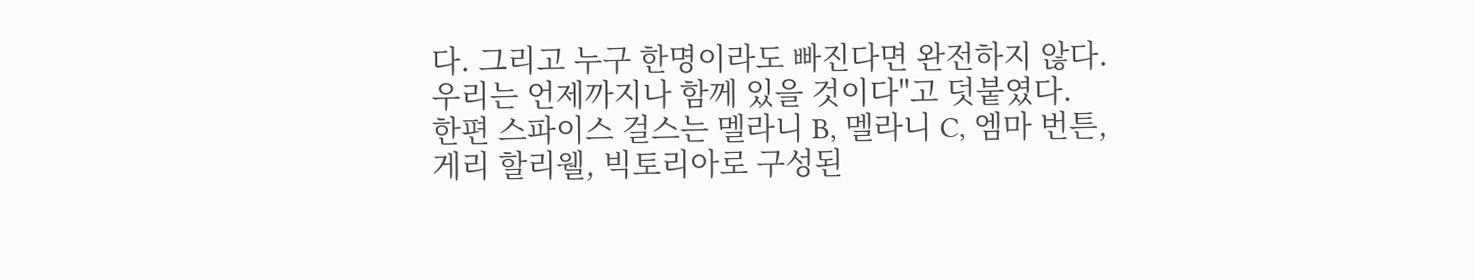다. 그리고 누구 한명이라도 빠진다면 완전하지 않다. 우리는 언제까지나 함께 있을 것이다"고 덧붙였다.
한편 스파이스 걸스는 멜라니 B, 멜라니 C, 엠마 번튼, 게리 할리웰, 빅토리아로 구성된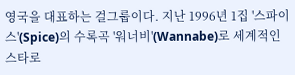영국을 대표하는 걸그룹이다. 지난 1996년 1집 '스파이스'(Spice)의 수록곡 '워너비'(Wannabe)로 세계적인 스타로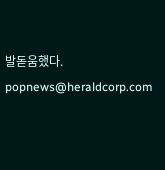발돋움했다.
popnews@heraldcorp.com